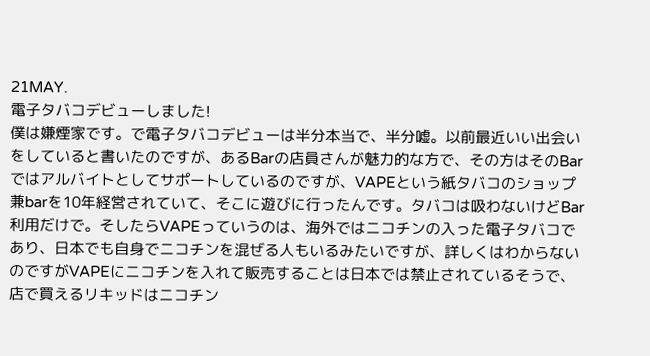21MAY.
電子タバコデビューしました!
僕は嫌煙家です。で電子タバコデビューは半分本当で、半分嘘。以前最近いい出会いをしていると書いたのですが、あるBarの店員さんが魅力的な方で、その方はそのBarではアルバイトとしてサポートしているのですが、VAPEという紙タバコのショップ兼barを10年経営されていて、そこに遊びに行ったんです。タバコは吸わないけどBar利用だけで。そしたらVAPEっていうのは、海外ではニコチンの入った電子タバコであり、日本でも自身でニコチンを混ぜる人もいるみたいですが、詳しくはわからないのですがVAPEにニコチンを入れて販売することは日本では禁止されているそうで、店で買えるリキッドはニコチン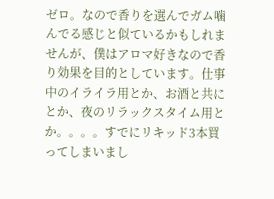ゼロ。なので香りを選んでガム噛んでる感じと似ているかもしれませんが、僕はアロマ好きなので香り効果を目的としています。仕事中のイライラ用とか、お酒と共にとか、夜のリラックスタイム用とか。。。。すでにリキッド3本買ってしまいまし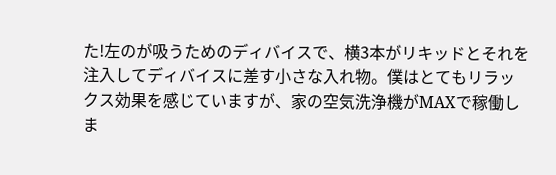た!左のが吸うためのディバイスで、横3本がリキッドとそれを注入してディバイスに差す小さな入れ物。僕はとてもリラックス効果を感じていますが、家の空気洗浄機がMAXで稼働しま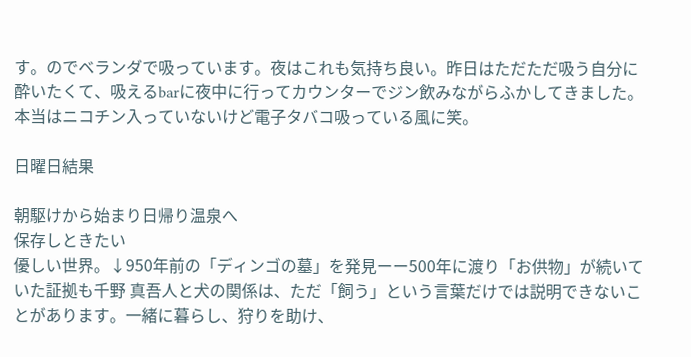す。のでベランダで吸っています。夜はこれも気持ち良い。昨日はただただ吸う自分に酔いたくて、吸えるbarに夜中に行ってカウンターでジン飲みながらふかしてきました。本当はニコチン入っていないけど電子タバコ吸っている風に笑。

日曜日結果

朝駆けから始まり日帰り温泉へ
保存しときたい
優しい世界。↓950年前の「ディンゴの墓」を発見ーー500年に渡り「お供物」が続いていた証拠も千野 真吾人と犬の関係は、ただ「飼う」という言葉だけでは説明できないことがあります。一緒に暮らし、狩りを助け、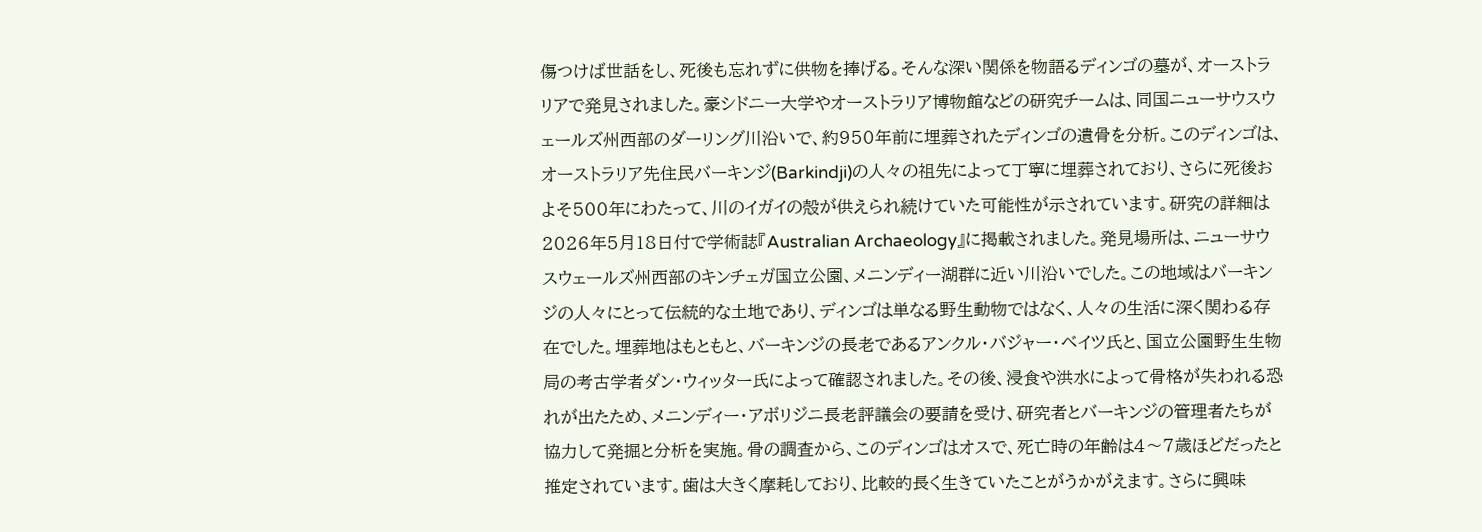傷つけば世話をし、死後も忘れずに供物を捧げる。そんな深い関係を物語るディンゴの墓が、オーストラリアで発見されました。豪シドニー大学やオーストラリア博物館などの研究チームは、同国ニューサウスウェールズ州西部のダーリング川沿いで、約950年前に埋葬されたディンゴの遺骨を分析。このディンゴは、オーストラリア先住民バーキンジ(Barkindji)の人々の祖先によって丁寧に埋葬されており、さらに死後およそ500年にわたって、川のイガイの殻が供えられ続けていた可能性が示されています。研究の詳細は2026年5月18日付で学術誌『Australian Archaeology』に掲載されました。発見場所は、ニューサウスウェールズ州西部のキンチェガ国立公園、メニンディー湖群に近い川沿いでした。この地域はバーキンジの人々にとって伝統的な土地であり、ディンゴは単なる野生動物ではなく、人々の生活に深く関わる存在でした。埋葬地はもともと、バーキンジの長老であるアンクル・バジャー・ベイツ氏と、国立公園野生生物局の考古学者ダン・ウィッター氏によって確認されました。その後、浸食や洪水によって骨格が失われる恐れが出たため、メニンディー・アボリジニ長老評議会の要請を受け、研究者とバーキンジの管理者たちが協力して発掘と分析を実施。骨の調査から、このディンゴはオスで、死亡時の年齢は4〜7歳ほどだったと推定されています。歯は大きく摩耗しており、比較的長く生きていたことがうかがえます。さらに興味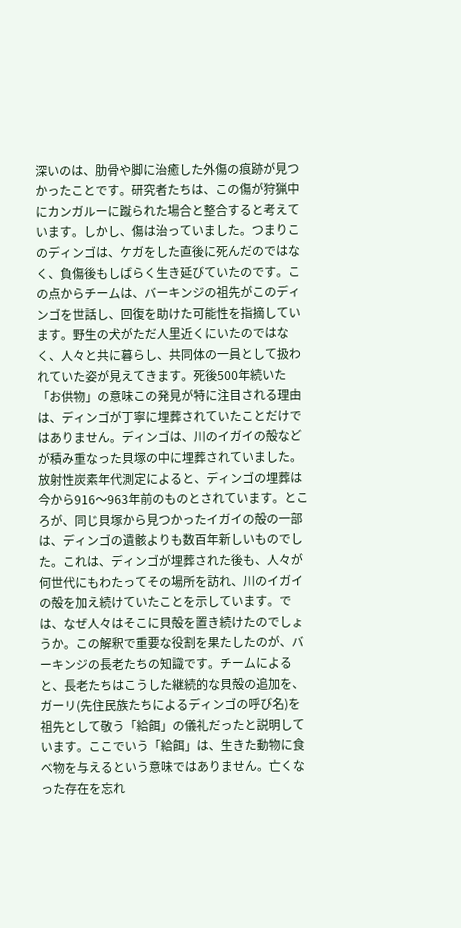深いのは、肋骨や脚に治癒した外傷の痕跡が見つかったことです。研究者たちは、この傷が狩猟中にカンガルーに蹴られた場合と整合すると考えています。しかし、傷は治っていました。つまりこのディンゴは、ケガをした直後に死んだのではなく、負傷後もしばらく生き延びていたのです。この点からチームは、バーキンジの祖先がこのディンゴを世話し、回復を助けた可能性を指摘しています。野生の犬がただ人里近くにいたのではなく、人々と共に暮らし、共同体の一員として扱われていた姿が見えてきます。死後500年続いた「お供物」の意味この発見が特に注目される理由は、ディンゴが丁寧に埋葬されていたことだけではありません。ディンゴは、川のイガイの殻などが積み重なった貝塚の中に埋葬されていました。放射性炭素年代測定によると、ディンゴの埋葬は今から916〜963年前のものとされています。ところが、同じ貝塚から見つかったイガイの殻の一部は、ディンゴの遺骸よりも数百年新しいものでした。これは、ディンゴが埋葬された後も、人々が何世代にもわたってその場所を訪れ、川のイガイの殻を加え続けていたことを示しています。では、なぜ人々はそこに貝殻を置き続けたのでしょうか。この解釈で重要な役割を果たしたのが、バーキンジの長老たちの知識です。チームによると、長老たちはこうした継続的な貝殻の追加を、ガーリ(先住民族たちによるディンゴの呼び名)を祖先として敬う「給餌」の儀礼だったと説明しています。ここでいう「給餌」は、生きた動物に食べ物を与えるという意味ではありません。亡くなった存在を忘れ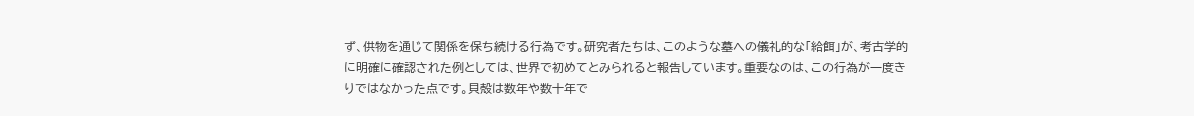ず、供物を通じて関係を保ち続ける行為です。研究者たちは、このような墓への儀礼的な「給餌」が、考古学的に明確に確認された例としては、世界で初めてとみられると報告しています。重要なのは、この行為が一度きりではなかった点です。貝殻は数年や数十年で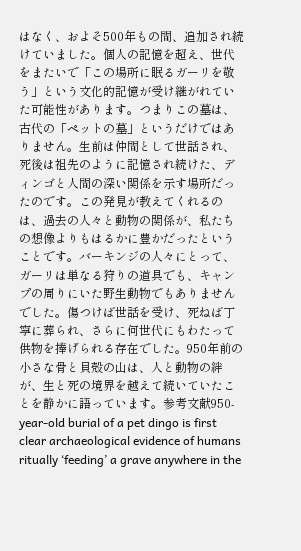はなく、およそ500年もの間、追加され続けていました。個人の記憶を超え、世代をまたいで「この場所に眠るガーリを敬う」という文化的記憶が受け継がれていた可能性があります。つまりこの墓は、古代の「ペットの墓」というだけではありません。生前は仲間として世話され、死後は祖先のように記憶され続けた、ディンゴと人間の深い関係を示す場所だったのです。この発見が教えてくれるのは、過去の人々と動物の関係が、私たちの想像よりもはるかに豊かだったということです。バーキンジの人々にとって、ガーリは単なる狩りの道具でも、キャンプの周りにいた野生動物でもありませんでした。傷つけば世話を受け、死ねば丁寧に葬られ、さらに何世代にもわたって供物を捧げられる存在でした。950年前の小さな骨と貝殻の山は、人と動物の絆が、生と死の境界を越えて続いていたことを静かに語っています。参考文献950-year-old burial of a pet dingo is first clear archaeological evidence of humans ritually ‘feeding’ a grave anywhere in the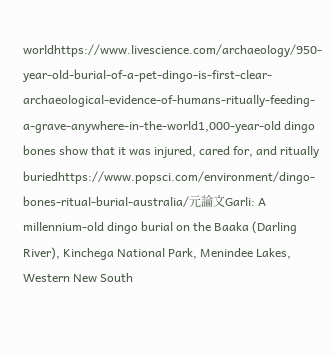worldhttps://www.livescience.com/archaeology/950-year-old-burial-of-a-pet-dingo-is-first-clear-archaeological-evidence-of-humans-ritually-feeding-a-grave-anywhere-in-the-world1,000-year-old dingo bones show that it was injured, cared for, and ritually buriedhttps://www.popsci.com/environment/dingo-bones-ritual-burial-australia/元論文Garli: A millennium-old dingo burial on the Baaka (Darling River), Kinchega National Park, Menindee Lakes, Western New South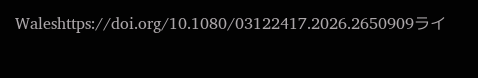Waleshttps://doi.org/10.1080/03122417.2026.2650909ライ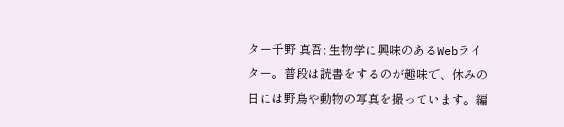ター千野 真吾: 生物学に興味のあるWebライター。普段は読書をするのが趣味で、休みの日には野鳥や動物の写真を撮っています。編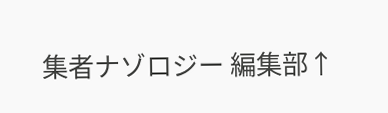集者ナゾロジー 編集部↑